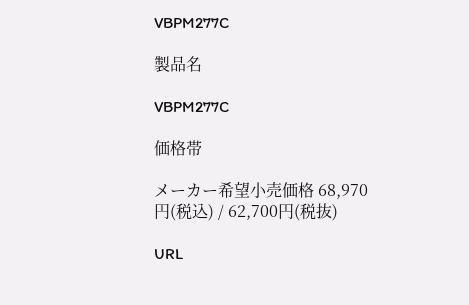VBPM277C

製品名

VBPM277C

価格帯

メーカー希望小売価格 68,970円(税込) / 62,700円(税抜)

URL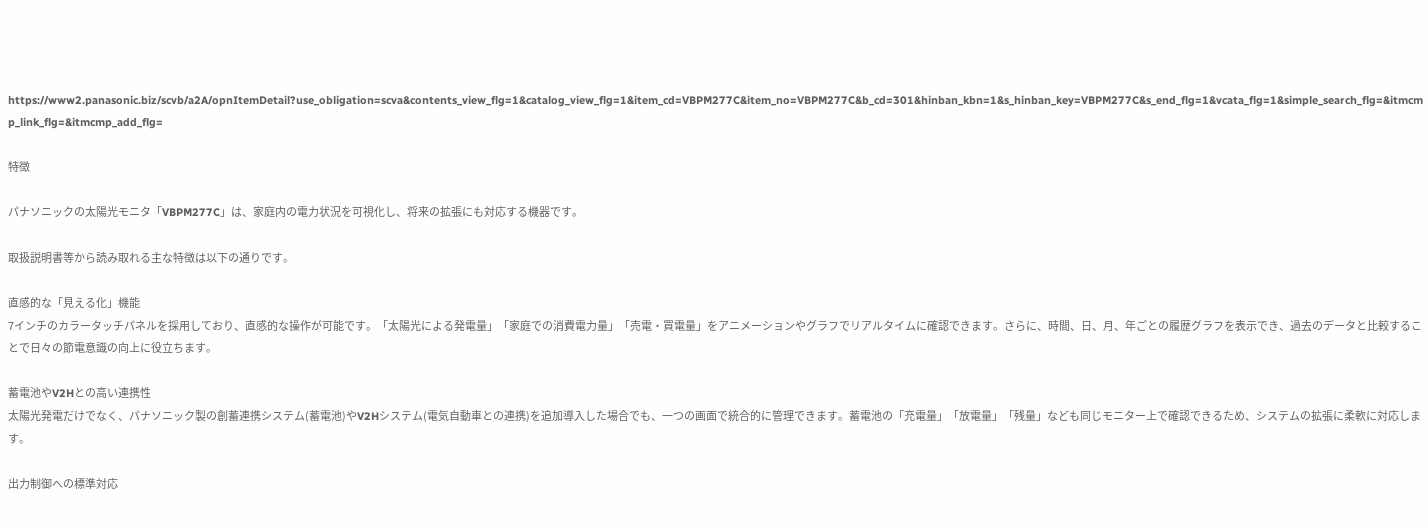https://www2.panasonic.biz/scvb/a2A/opnItemDetail?use_obligation=scva&contents_view_flg=1&catalog_view_flg=1&item_cd=VBPM277C&item_no=VBPM277C&b_cd=301&hinban_kbn=1&s_hinban_key=VBPM277C&s_end_flg=1&vcata_flg=1&simple_search_flg=&itmcmp_link_flg=&itmcmp_add_flg=

特徴

パナソニックの太陽光モニタ「VBPM277C」は、家庭内の電力状況を可視化し、将来の拡張にも対応する機器です。

取扱説明書等から読み取れる主な特徴は以下の通りです。

直感的な「見える化」機能
7インチのカラータッチパネルを採用しており、直感的な操作が可能です。「太陽光による発電量」「家庭での消費電力量」「売電・買電量」をアニメーションやグラフでリアルタイムに確認できます。さらに、時間、日、月、年ごとの履歴グラフを表示でき、過去のデータと比較することで日々の節電意識の向上に役立ちます。

蓄電池やV2Hとの高い連携性
太陽光発電だけでなく、パナソニック製の創蓄連携システム(蓄電池)やV2Hシステム(電気自動車との連携)を追加導入した場合でも、一つの画面で統合的に管理できます。蓄電池の「充電量」「放電量」「残量」なども同じモニター上で確認できるため、システムの拡張に柔軟に対応します。

出力制御への標準対応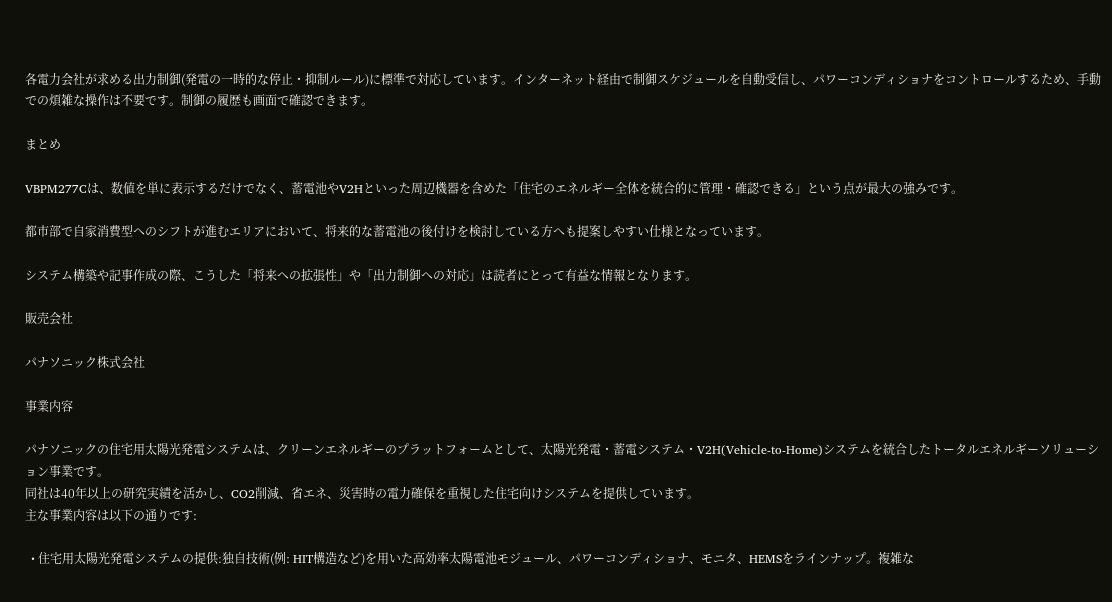各電力会社が求める出力制御(発電の一時的な停止・抑制ルール)に標準で対応しています。インターネット経由で制御スケジュールを自動受信し、パワーコンディショナをコントロールするため、手動での煩雑な操作は不要です。制御の履歴も画面で確認できます。

まとめ

VBPM277Cは、数値を単に表示するだけでなく、蓄電池やV2Hといった周辺機器を含めた「住宅のエネルギー全体を統合的に管理・確認できる」という点が最大の強みです。

都市部で自家消費型へのシフトが進むエリアにおいて、将来的な蓄電池の後付けを検討している方へも提案しやすい仕様となっています。

システム構築や記事作成の際、こうした「将来への拡張性」や「出力制御への対応」は読者にとって有益な情報となります。

販売会社

パナソニック株式会社

事業内容

パナソニックの住宅用太陽光発電システムは、クリーンエネルギーのプラットフォームとして、太陽光発電・蓄電システム・V2H(Vehicle-to-Home)システムを統合したトータルエネルギーソリューション事業です。
同社は40年以上の研究実績を活かし、CO2削減、省エネ、災害時の電力確保を重視した住宅向けシステムを提供しています。
主な事業内容は以下の通りです:

  • 住宅用太陽光発電システムの提供:独自技術(例: HIT構造など)を用いた高効率太陽電池モジュール、パワーコンディショナ、モニタ、HEMSをラインナップ。複雑な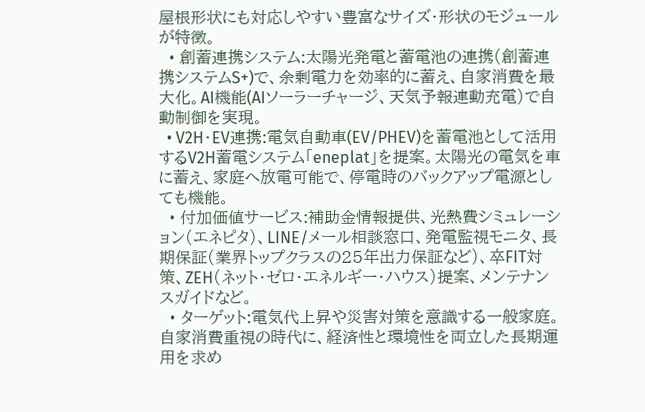屋根形状にも対応しやすい豊富なサイズ・形状のモジュールが特徴。
  • 創蓄連携システム:太陽光発電と蓄電池の連携(創蓄連携システムS+)で、余剰電力を効率的に蓄え、自家消費を最大化。AI機能(AIソーラーチャージ、天気予報連動充電)で自動制御を実現。
  • V2H・EV連携:電気自動車(EV/PHEV)を蓄電池として活用するV2H蓄電システム「eneplat」を提案。太陽光の電気を車に蓄え、家庭へ放電可能で、停電時のバックアップ電源としても機能。
  • 付加価値サービス:補助金情報提供、光熱費シミュレーション(エネピタ)、LINE/メール相談窓口、発電監視モニタ、長期保証(業界トップクラスの25年出力保証など)、卒FIT対策、ZEH(ネット・ゼロ・エネルギー・ハウス)提案、メンテナンスガイドなど。
  • ターゲット:電気代上昇や災害対策を意識する一般家庭。自家消費重視の時代に、経済性と環境性を両立した長期運用を求め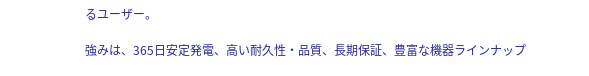るユーザー。

強みは、365日安定発電、高い耐久性・品質、長期保証、豊富な機器ラインナップ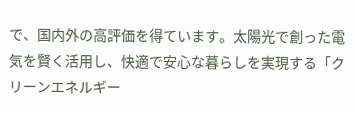で、国内外の高評価を得ています。太陽光で創った電気を賢く活用し、快適で安心な暮らしを実現する「クリーンエネルギー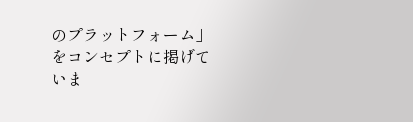のプラットフォーム」をコンセプトに掲げていま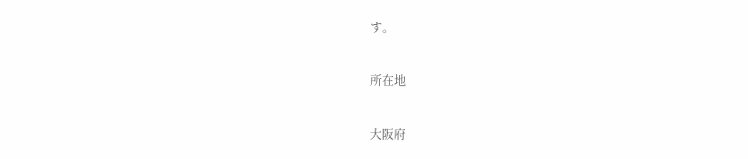す。

所在地

大阪府